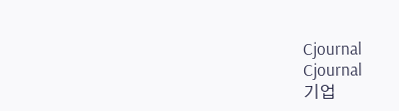Cjournal
Cjournal
기업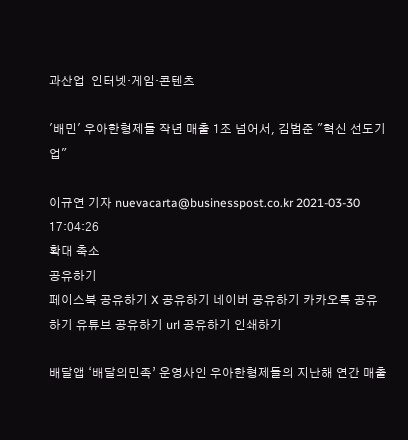과산업  인터넷·게임·콘텐츠

'배민' 우아한형제들 작년 매출 1조 넘어서, 김범준 "혁신 선도기업"

이규연 기자 nuevacarta@businesspost.co.kr 2021-03-30 17:04:26
확대 축소
공유하기
페이스북 공유하기 X 공유하기 네이버 공유하기 카카오톡 공유하기 유튜브 공유하기 url 공유하기 인쇄하기

배달앱 ‘배달의민족’ 운영사인 우아한형제들의 지난해 연간 매출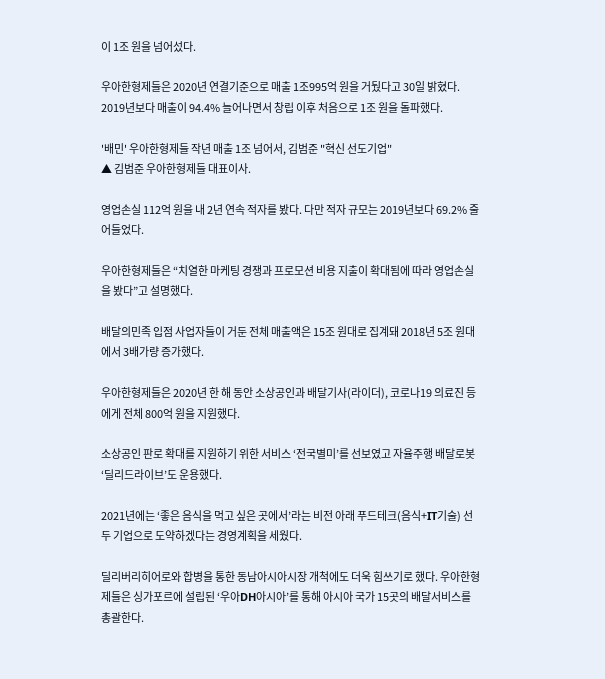이 1조 원을 넘어섰다.

우아한형제들은 2020년 연결기준으로 매출 1조995억 원을 거뒀다고 30일 밝혔다. 2019년보다 매출이 94.4% 늘어나면서 창립 이후 처음으로 1조 원을 돌파했다.

'배민' 우아한형제들 작년 매출 1조 넘어서, 김범준 "혁신 선도기업"
▲ 김범준 우아한형제들 대표이사.

영업손실 112억 원을 내 2년 연속 적자를 봤다. 다만 적자 규모는 2019년보다 69.2% 줄어들었다.

우아한형제들은 “치열한 마케팅 경쟁과 프로모션 비용 지출이 확대됨에 따라 영업손실을 봤다”고 설명했다.

배달의민족 입점 사업자들이 거둔 전체 매출액은 15조 원대로 집계돼 2018년 5조 원대에서 3배가량 증가했다.

우아한형제들은 2020년 한 해 동안 소상공인과 배달기사(라이더), 코로나19 의료진 등에게 전체 800억 원을 지원했다.

소상공인 판로 확대를 지원하기 위한 서비스 ‘전국별미’를 선보였고 자율주행 배달로봇 ‘딜리드라이브’도 운용했다.

2021년에는 ‘좋은 음식을 먹고 싶은 곳에서’라는 비전 아래 푸드테크(음식+IT기술) 선두 기업으로 도약하겠다는 경영계획을 세웠다.

딜리버리히어로와 합병을 통한 동남아시아시장 개척에도 더욱 힘쓰기로 했다. 우아한형제들은 싱가포르에 설립된 ‘우아DH아시아’를 통해 아시아 국가 15곳의 배달서비스를 총괄한다.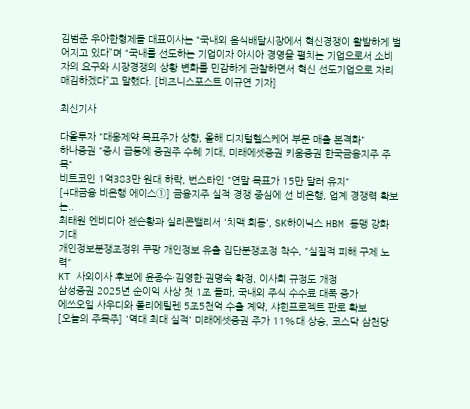김범준 우아한형제들 대표이사는 “국내외 음식배달시장에서 혁신경쟁이 활발하게 벌어지고 있다”며 “국내를 선도하는 기업이자 아시아 경영을 펼치는 기업으로서 소비자의 요구와 시장경쟁의 상황 변화를 민감하게 관찰하면서 혁신 선도기업으로 자리매김하겠다”고 말했다. [비즈니스포스트 이규연 기자]

최신기사

다올투자 "대웅제약 목표주가 상향, 올해 디지털헬스케어 부문 매출 본격화"
하나증권 "증시 급등에 증권주 수혜 기대, 미래에셋증권 키움증권 한국금융지주 주목"
비트코인 1억383만 원대 하락, 번스타인 "연말 목표가 15만 달러 유지"
[4대금융 비은행 에이스①] 금융지주 실적 경쟁 중심에 선 비은행, 업계 경쟁력 확보는..
최태원 엔비디아 젠슨황과 실리콘밸리서 '치맥 회동', SK하이닉스 HBM 동맹 강화 기대
개인정보분쟁조정위 쿠팡 개인정보 유출 집단분쟁조정 착수, "실질적 피해 구제 노력"
KT 사외이사 후보에 윤종수·김영한·권명숙 확정, 이사회 규정도 개정
삼성증권 2025년 순이익 사상 첫 1조 돌파, 국내외 주식 수수료 대폭 증가
에쓰오일 사우디와 폴리에틸렌 5조5천억 수출 계약, 샤힌프로젝트 판로 확보
[오늘의 주목주] '역대 최대 실적' 미래에셋증권 주가 11%대 상승, 코스닥 삼천당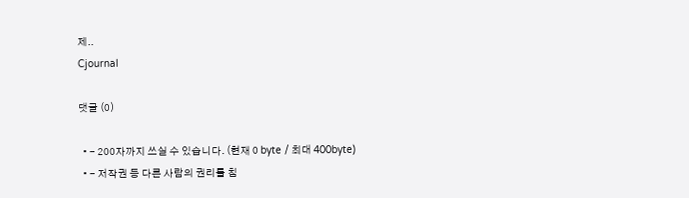제..
Cjournal

댓글 (0)

  • - 200자까지 쓰실 수 있습니다. (현재 0 byte / 최대 400byte)
  • - 저작권 등 다른 사람의 권리를 침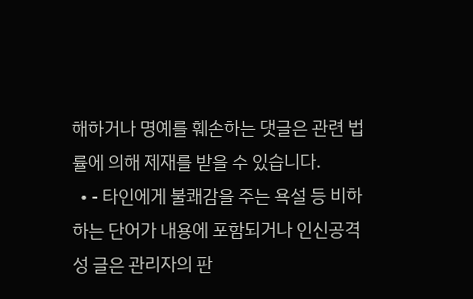해하거나 명예를 훼손하는 댓글은 관련 법률에 의해 제재를 받을 수 있습니다.
  • - 타인에게 불쾌감을 주는 욕설 등 비하하는 단어가 내용에 포함되거나 인신공격성 글은 관리자의 판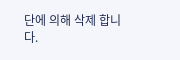단에 의해 삭제 합니다.